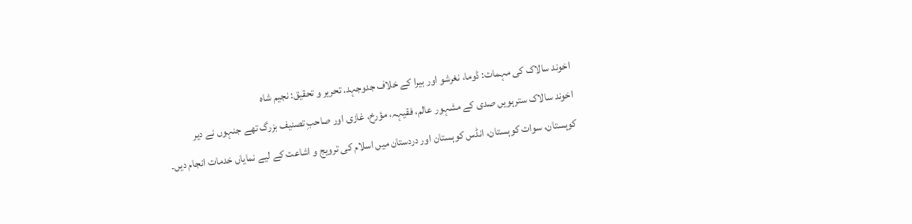اخوند سالاک کی مہمات: ڈوما، نغرشو اور بیرا کے خلاف جدوجہد. تحریر و تحقیق: نجیم شاہ
اخوند سالاک سترہویں صدی کے مشہور عالم، فقیہہ، مؤرخ، غازی اور صاحبِ تصنیف بزرگ تھے جنہوں نے دیر کوہستان، سوات کوہستان، انڈس کوہستان اور دردستان میں اسلام کی ترویج و اشاعت کے لیے نمایاں خدمات انجام دیں۔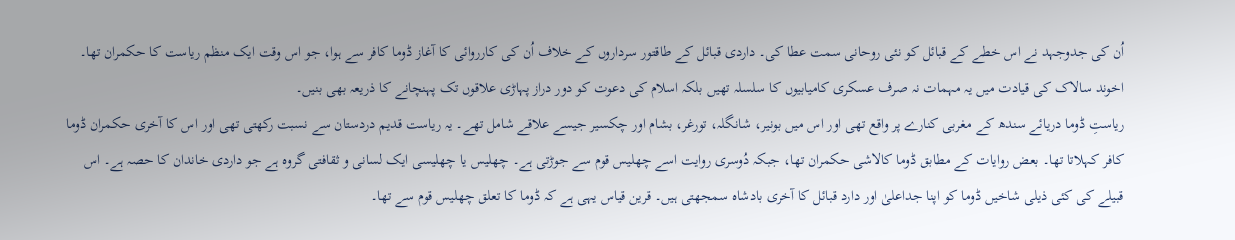اُن کی جدوجہد نے اس خطے کے قبائل کو نئی روحانی سمت عطا کی۔ داردی قبائل کے طاقتور سرداروں کے خلاف اُن کی کارروائی کا آغاز ڈوما کافر سے ہوا، جو اس وقت ایک منظم ریاست کا حکمران تھا۔ اخوند سالاک کی قیادت میں یہ مہمات نہ صرف عسکری کامیابیوں کا سلسلہ تھیں بلکہ اسلام کی دعوت کو دور دراز پہاڑی علاقوں تک پہنچانے کا ذریعہ بھی بنیں۔
ریاستِ ڈوما دریائے سندھ کے مغربی کنارے پر واقع تھی اور اس میں بونیر، شانگلہ، تورغر، بشام اور چکسیر جیسے علاقے شامل تھے۔ یہ ریاست قدیم دردستان سے نسبت رکھتی تھی اور اس کا آخری حکمران ڈوما کافر کہلاتا تھا۔ بعض روایات کے مطابق ڈوما کالاشی حکمران تھا، جبکہ دُوسری روایت اسے چھلیس قوم سے جوڑتی ہے۔ چھلیس یا چھلیسی ایک لسانی و ثقافتی گروہ ہے جو داردی خاندان کا حصہ ہے۔ اس قبیلے کی کئی ذیلی شاخیں ڈوما کو اپنا جداعلیٰ اور دارد قبائل کا آخری بادشاہ سمجھتی ہیں۔ قرین قیاس یہی ہے کہ ڈوما کا تعلق چھلیس قوم سے تھا۔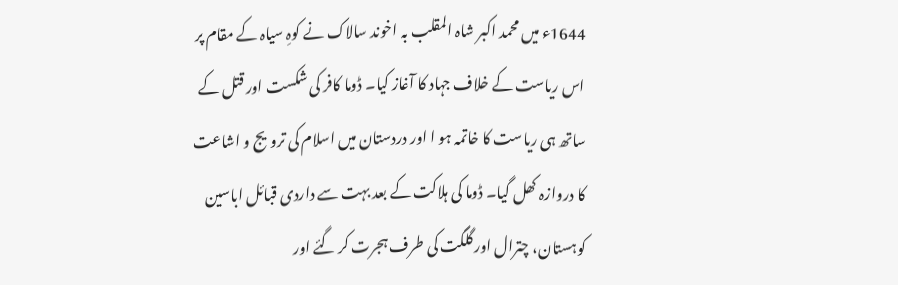1644ء میں محمد اکبر شاہ المقلب بہ اخوند سالاک نے کوہِ سیاہ کے مقام پر اس ریاست کے خلاف جہاد کا آغاز کیا۔ ڈوما کافر کی شکست اور قتل کے ساتھ ہی ریاست کا خاتمہ ہو ا اور دردستان میں اسلام کی ترویج و اشاعت کا دروازہ کھل گیا۔ ڈوما کی ہلاکت کے بعد بہت سے داردی قبائل اباسین کوہستان، چترال اور گلگت کی طرف ہجرت کر گئے اور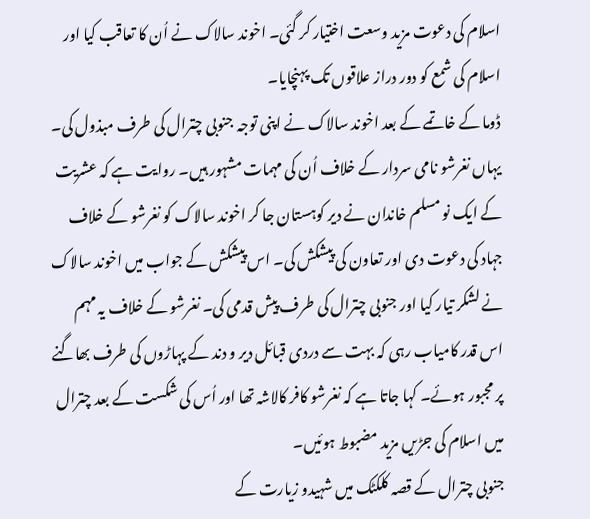اسلام کی دعوت مزید وسعت اختیار کر گئی۔ اخوند سالاک نے اُن کا تعاقب کیا اور اسلام کی شمع کو دور دراز علاقوں تک پہنچایا۔
ڈوما کے خاتمے کے بعد اخوند سالاک نے اپنی توجہ جنوبی چترال کی طرف مبذول کی۔ یہاں نغرشو نامی سردار کے خلاف اُن کی مہمات مشہور ہیں۔ روایت ہے کہ عشریت کے ایک نو مسلم خاندان نے دیر کوہستان جا کر اخوند سالاک کو نغرشو کے خلاف جہاد کی دعوت دی اور تعاون کی پیشکش کی۔ اس پیشکش کے جواب میں اخوند سالاک نے لشکر تیار کیا اور جنوبی چترال کی طرف پیش قدمی کی۔ نغرشو کے خلاف یہ مہم اس قدر کامیاب رہی کہ بہت سے دردی قبائل دیر و دند کے پہاڑوں کی طرف بھاگنے پر مجبور ہوئے۔ کہا جاتا ہے کہ نغرشو کافر کالاشہ تھا اور اُس کی شکست کے بعد چترال میں اسلام کی جڑیں مزید مضبوط ہوئیں۔
جنوبی چترال کے قصہ کلکٹک میں شہیدو زیارت کے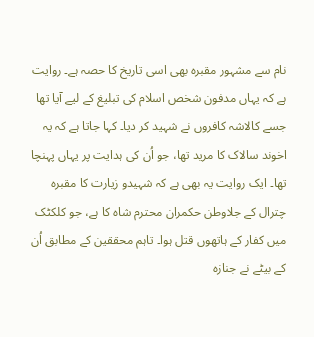نام سے مشہور مقبرہ بھی اسی تاریخ کا حصہ ہے۔ روایت ہے کہ یہاں مدفون شخص اسلام کی تبلیغ کے لیے آیا تھا جسے کالاشہ کافروں نے شہید کر دیا۔ کہا جاتا ہے کہ یہ اخوند سالاک کا مرید تھا، جو اُن کی ہدایت پر یہاں پہنچا تھا۔ ایک روایت یہ بھی ہے کہ شہیدو زیارت کا مقبرہ چترال کے جلاوطن حکمران محترم شاہ کا ہے، جو کلکٹک میں کفار کے ہاتھوں قتل ہوا۔ تاہم محققین کے مطابق اُن کے بیٹے نے جنازہ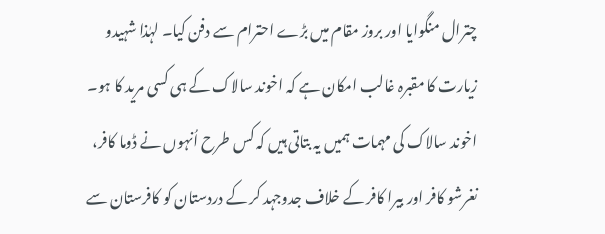چترال منگوایا اور بروز مقام میں بڑے احترام سے دفن کیا۔ لہٰذا شہیدو زیارت کا مقبرہ غالب امکان ہے کہ اخوند سالاک کے ہی کسی مرید کا ہو۔
اخوند سالاک کی مہمات ہمیں یہ بتاتی ہیں کہ کس طرح اُنہوں نے ڈوما کافر، نغرشو کافر اور بیرا کافر کے خلاف جدوجہد کر کے دردستان کو کافرستان سے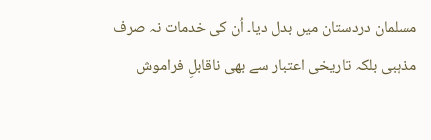مسلمان دردستان میں بدل دیا۔ اُن کی خدمات نہ صرف مذہبی بلکہ تاریخی اعتبار سے بھی ناقابلِ فراموش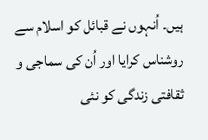ہیں۔ اُنہوں نے قبائل کو اسلام سے روشناس کرایا اور اُن کی سماجی و ثقافتی زندگی کو نئی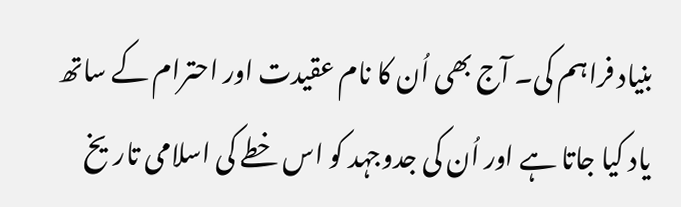بنیاد فراہم کی۔ آج بھی اُن کا نام عقیدت اور احترام کے ساتھ یاد کیا جاتا ہے اور اُن کی جدوجہد کو اس خطے کی اسلامی تاریخ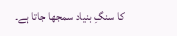کا سنگِ بنیاد سمجھا جاتا ہے۔